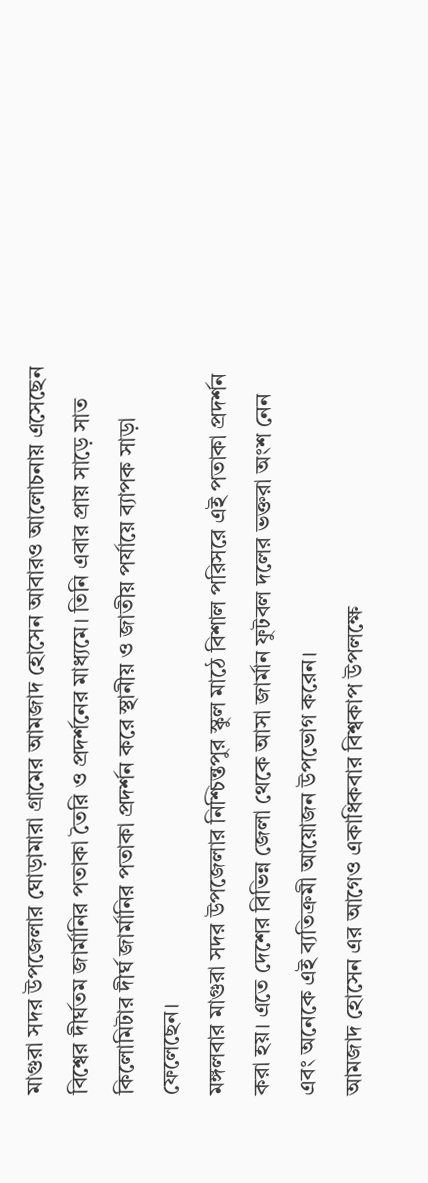মাগুরা সদর উপজেলার ঘোড়ামারা গ্রামের আমজাদ হোসেন আবারও আলোচনায় এসেছেন বিশ্বের দীর্ঘতম জার্মানির পতাকা তৈরি ও প্রদর্শনের মাধ্যমে। তিনি এবার প্রায় সাড়ে সাত কিলোমিটার দীর্ঘ জার্মানির পতাকা প্রদর্শন করে স্থানীয় ও জাতীয় পর্যায়ে ব্যাপক সাড়া ফেলেছেন।
মঙ্গলবার মাগুরা সদর উপজেলার নিশ্চিন্তপুর স্কুল মাঠে বিশাল পরিসরে এই পতাকা প্রদর্শন করা হয়। এতে দেশের বিভিন্ন জেলা থেকে আসা জার্মান ফুটবল দলের ভক্তরা অংশ নেন এবং অনেকে এই ব্যতিক্রমী আয়োজন উপভোগ করেন।
আমজাদ হোসেন এর আগেও একাধিকবার বিশ্বকাপ উপলক্ষে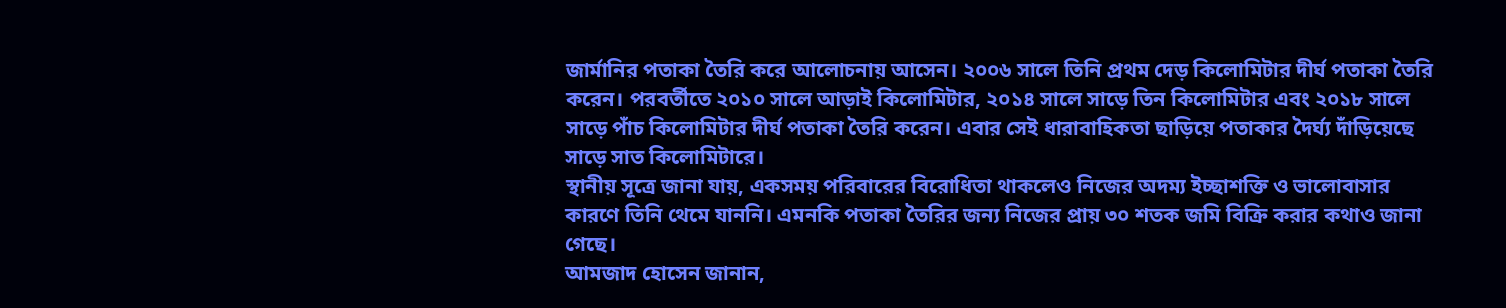জার্মানির পতাকা তৈরি করে আলোচনায় আসেন। ২০০৬ সালে তিনি প্রথম দেড় কিলোমিটার দীর্ঘ পতাকা তৈরি করেন। পরবর্তীতে ২০১০ সালে আড়াই কিলোমিটার, ২০১৪ সালে সাড়ে তিন কিলোমিটার এবং ২০১৮ সালে সাড়ে পাঁচ কিলোমিটার দীর্ঘ পতাকা তৈরি করেন। এবার সেই ধারাবাহিকতা ছাড়িয়ে পতাকার দৈর্ঘ্য দাঁড়িয়েছে সাড়ে সাত কিলোমিটারে।
স্থানীয় সূত্রে জানা যায়, একসময় পরিবারের বিরোধিতা থাকলেও নিজের অদম্য ইচ্ছাশক্তি ও ভালোবাসার কারণে তিনি থেমে যাননি। এমনকি পতাকা তৈরির জন্য নিজের প্রায় ৩০ শতক জমি বিক্রি করার কথাও জানা গেছে।
আমজাদ হোসেন জানান,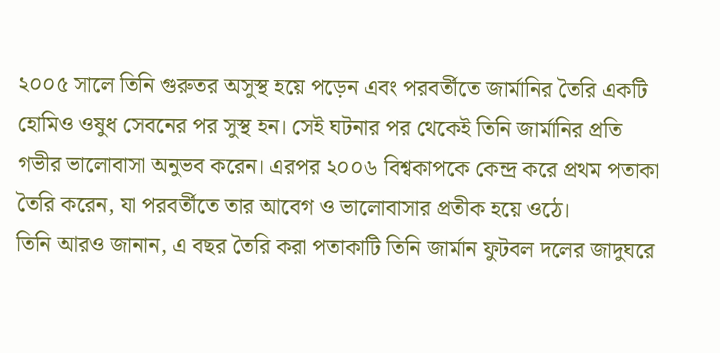২০০৫ সালে তিনি গুরুতর অসুস্থ হয়ে পড়েন এবং পরবর্তীতে জার্মানির তৈরি একটি হোমিও ওষুধ সেবনের পর সুস্থ হন। সেই ঘটনার পর থেকেই তিনি জার্মানির প্রতি গভীর ভালোবাসা অনুভব করেন। এরপর ২০০৬ বিশ্বকাপকে কেন্দ্র করে প্রথম পতাকা তৈরি করেন, যা পরবর্তীতে তার আবেগ ও ভালোবাসার প্রতীক হয়ে ওঠে।
তিনি আরও জানান, এ বছর তৈরি করা পতাকাটি তিনি জার্মান ফুটবল দলের জাদুঘরে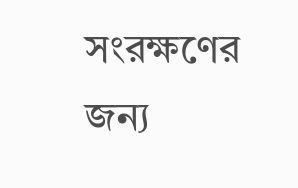সংরক্ষণের জন্য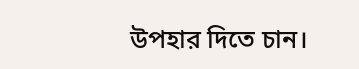উপহার দিতে চান।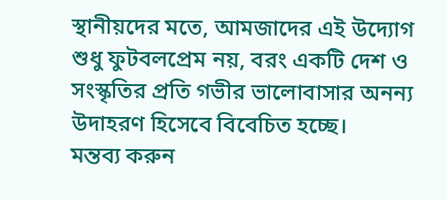স্থানীয়দের মতে, আমজাদের এই উদ্যোগ শুধু ফুটবলপ্রেম নয়, বরং একটি দেশ ও সংস্কৃতির প্রতি গভীর ভালোবাসার অনন্য উদাহরণ হিসেবে বিবেচিত হচ্ছে।
মন্তব্য করুন